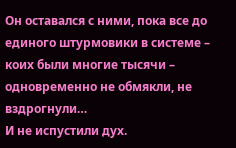Он оставался с ними, пока все до единого штурмовики в системе – коих были многие тысячи – одновременно не обмякли, не вздрогнули…
И не испустили дух.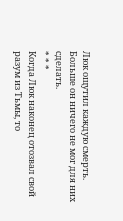Люк ощутил каждую смерть.
Больше он ничего не мог для них сделать.
* * *
Когда Люк наконец отозвал свой разум из Тьмы, то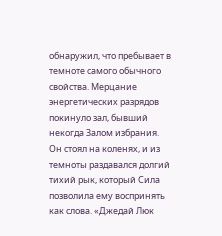обнаружил, что пребывает в темноте самого обычного свойства. Мерцание энергетических разрядов покинуло зал, бывший некогда Залом избрания.
Он стоял на коленях, и из темноты раздавался долгий тихий рык, который Сила позволила ему воспринять как слова. «Джедай Люк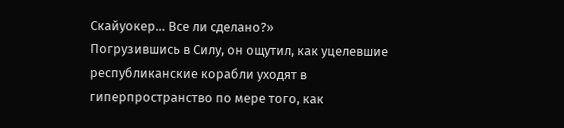Скайуокер… Все ли сделано?»
Погрузившись в Силу, он ощутил, как уцелевшие республиканские корабли уходят в гиперпространство по мере того, как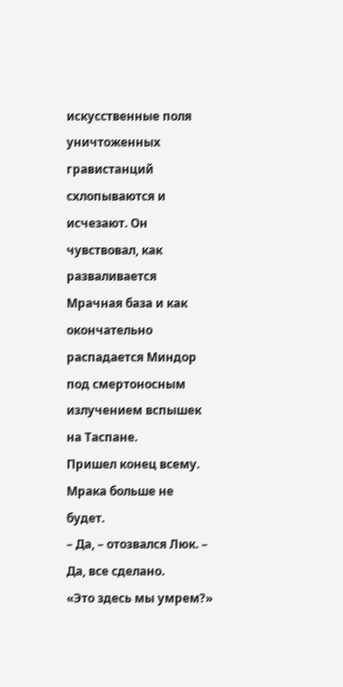искусственные поля уничтоженных гравистанций схлопываются и исчезают. Он чувствовал, как разваливается Мрачная база и как окончательно распадается Миндор под смертоносным излучением вспышек на Таспане.
Пришел конец всему.
Мрака больше не будет.
– Да, – отозвался Люк. – Да, все сделано.
«Это здесь мы умрем?»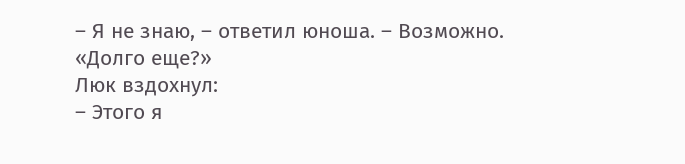– Я не знаю, – ответил юноша. – Возможно.
«Долго еще?»
Люк вздохнул:
– Этого я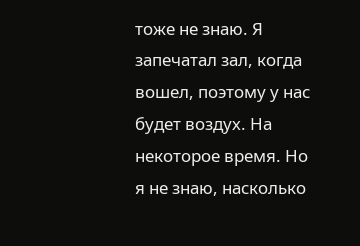тоже не знаю. Я запечатал зал, когда вошел, поэтому у нас будет воздух. На некоторое время. Но я не знаю, насколько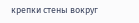крепки стены вокруг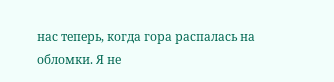нас теперь, когда гора распалась на обломки. Я не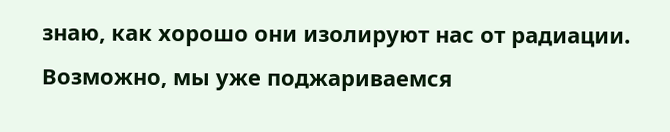знаю, как хорошо они изолируют нас от радиации. Возможно, мы уже поджариваемся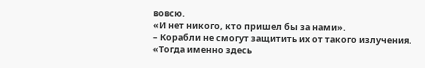вовсю.
«И нет никого, кто пришел бы за нами».
– Корабли не смогут защитить их от такого излучения.
«Тогда именно здесь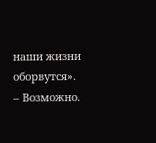наши жизни оборвутся».
– Возможно.